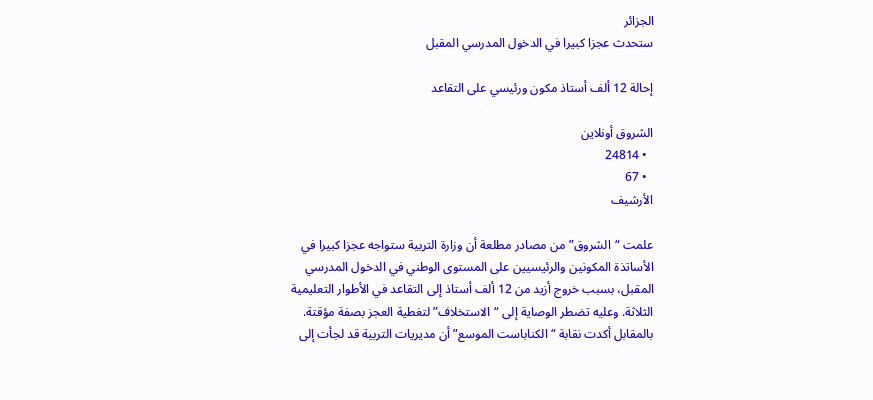الجزائر
ستحدث عجزا كبيرا في الدخول المدرسي المقبل

إحالة 12 ألف أستاذ مكون ورئيسي على التقاعد

الشروق أونلاين
  • 24814
  • 67
الأرشيف

علمت “الشروق” من مصادر مطلعة أن وزارة التربية ستواجه عجزا كبيرا في الأساتذة المكونين والرئيسيين على المستوى الوطني في الدخول المدرسي المقبل، بسبب خروج أزيد من 12 ألف أستاذ إلى التقاعد في الأطوار التعليمية الثلاثة. وعليه تضطر الوصاية إلى “الاستخلاف” لتغطية العجز بصفة مؤقتة. بالمقابل أكدت نقابة “الكناباست الموسع” أن مديريات التربية قد لجأت إلى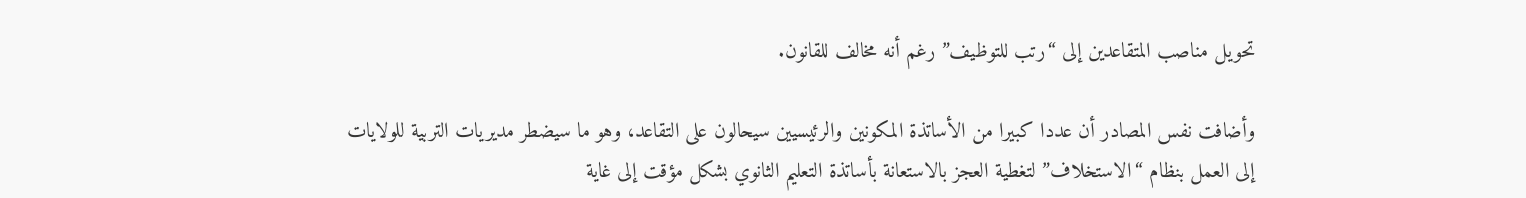تحويل مناصب المتقاعدين إلى “رتب للتوظيف” رغم أنه مخالف للقانون.

وأضافت نفس المصادر أن عددا كبيرا من الأساتذة المكونين والرئيسيين سيحالون على التقاعد، وهو ما سيضطر مديريات التربية للولايات إلى العمل بنظام “الاستخلاف” لتغطية العجز بالاستعانة بأساتذة التعليم الثانوي بشكل مؤقت إلى غاية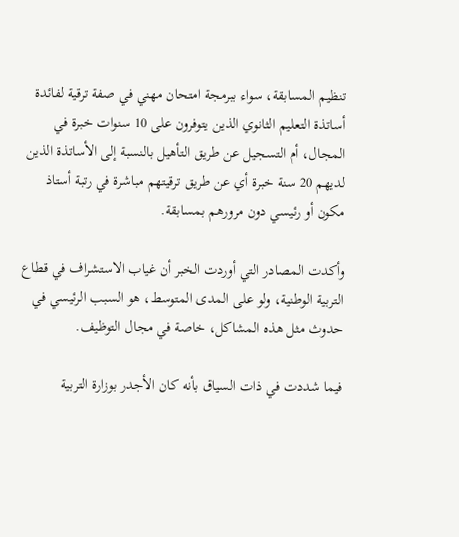تنظيم المسابقة، سواء ببرمجة امتحان مهني في صفة ترقية لفائدة أساتذة التعليم الثانوي الذين يتوفرون على 10 سنوات خبرة في المجال، أم التسجيل عن طريق التأهيل بالنسبة إلى الأساتذة الذين لديهم 20 سنة خبرة أي عن طريق ترقيتهم مباشرة في رتبة أستاذ مكون أو رئيسي دون مرورهم بمسابقة.

وأكدت المصادر التي أوردت الخبر أن غياب الاستشراف في قطاع التربية الوطنية، ولو على المدى المتوسط، هو السبب الرئيسي في حدوث مثل هذه المشاكل، خاصة في مجال التوظيف.

فيما شددت في ذات السياق بأنه كان الأجدر بوزارة التربية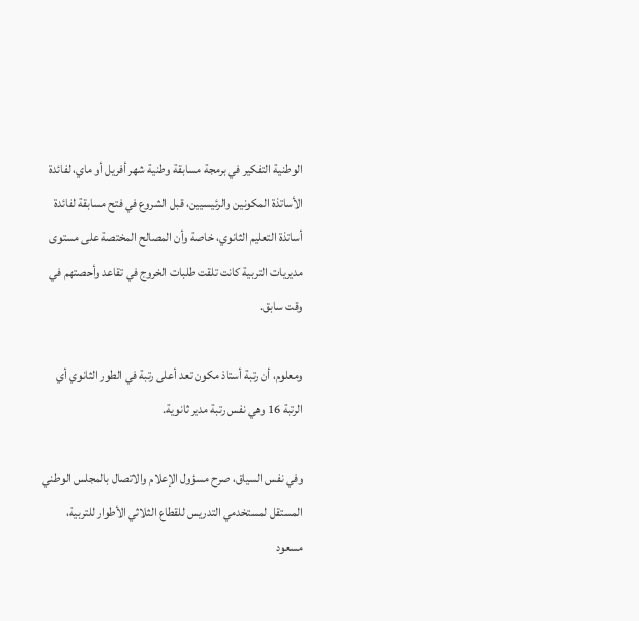الوطنية التفكير في برمجة مسابقة وطنية شهر أفريل أو ماي، لفائدة الأساتذة المكونين والرئيسيين، قبل الشروع في فتح مسابقة لفائدة أساتذة التعليم الثانوي، خاصة وأن المصالح المختصة على مستوى مديريات التربية كانت تلقت طلبات الخروج في تقاعد وأحصتهم في وقت سابق.

ومعلوم، أن رتبة أستاذ مكون تعد أعلى رتبة في الطور الثانوي أي الرتبة 16 وهي نفس رتبة مدير ثانوية.

وفي نفس السياق، صرح مسؤول الإعلام والاتصال بالمجلس الوطني المستقل لمستخدمي التدريس للقطاع الثلاثي الأطوار للتربية، مسعود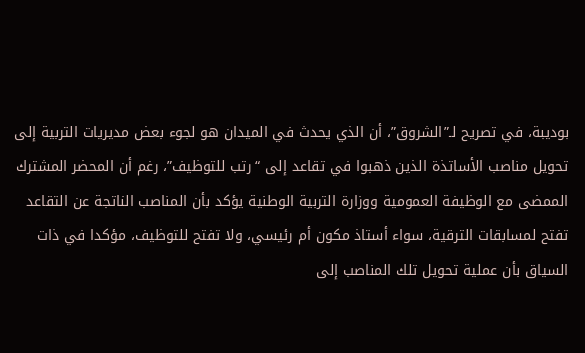بوديبة، في تصريح لـ”الشروق”، أن الذي يحدث في الميدان هو لجوء بعض مديريات التربية إلى تحويل مناصب الأساتذة الذين ذهبوا في تقاعد إلى “رتب للتوظيف”، رغم أن المحضر المشترك الممضى مع الوظيفة العمومية ووزارة التربية الوطنية يؤكد بأن المناصب الناتجة عن التقاعد تفتح لمسابقات الترقية، سواء أستاذ مكون أم رئيسي، ولا تفتح للتوظيف، مؤكدا في ذات السياق بأن عملية تحويل تلك المناصب إلى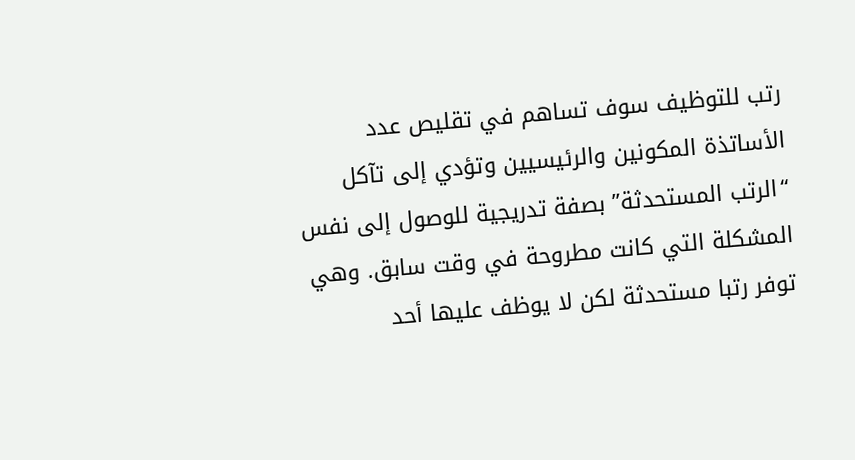رتب للتوظيف سوف تساهم في تقليص عدد الأساتذة المكونين والرئيسيين وتؤدي إلى تآكل “الرتب المستحدثة” بصفة تدريجية للوصول إلى نفس المشكلة التي كانت مطروحة في وقت سابق. وهي توفر رتبا مستحدثة لكن لا يوظف عليها أحد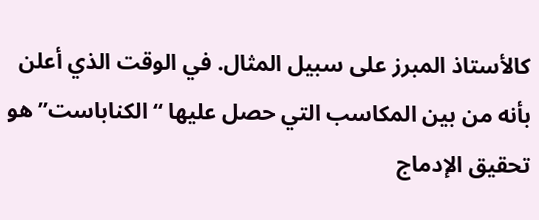كالأستاذ المبرز على سبيل المثال. في الوقت الذي أعلن بأنه من بين المكاسب التي حصل عليها “الكناباست” هو تحقيق الإدماج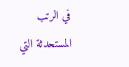في الرتب المستحدثة التي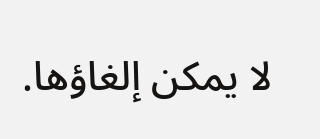لا يمكن إلغاؤها.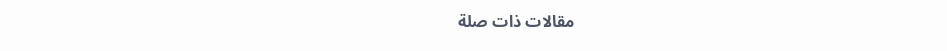مقالات ذات صلة